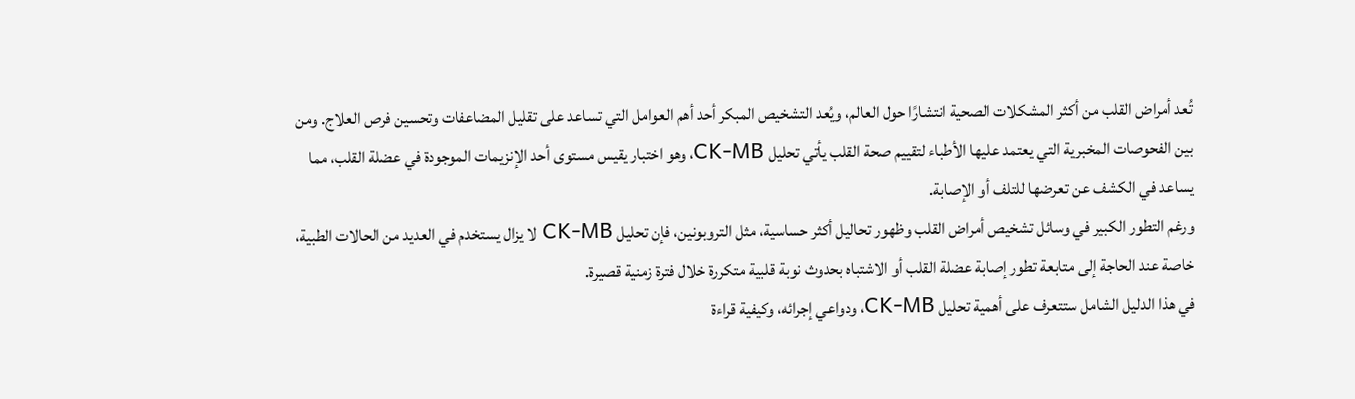تُعد أمراض القلب من أكثر المشكلات الصحية انتشارًا حول العالم، ويُعد التشخيص المبكر أحد أهم العوامل التي تساعد على تقليل المضاعفات وتحسين فرص العلاج. ومن بين الفحوصات المخبرية التي يعتمد عليها الأطباء لتقييم صحة القلب يأتي تحليل CK-MB، وهو اختبار يقيس مستوى أحد الإنزيمات الموجودة في عضلة القلب، مما يساعد في الكشف عن تعرضها للتلف أو الإصابة.
ورغم التطور الكبير في وسائل تشخيص أمراض القلب وظهور تحاليل أكثر حساسية، مثل التروبونين، فإن تحليل CK-MB لا يزال يستخدم في العديد من الحالات الطبية، خاصة عند الحاجة إلى متابعة تطور إصابة عضلة القلب أو الاشتباه بحدوث نوبة قلبية متكررة خلال فترة زمنية قصيرة.
في هذا الدليل الشامل ستتعرف على أهمية تحليل CK-MB، ودواعي إجرائه، وكيفية قراءة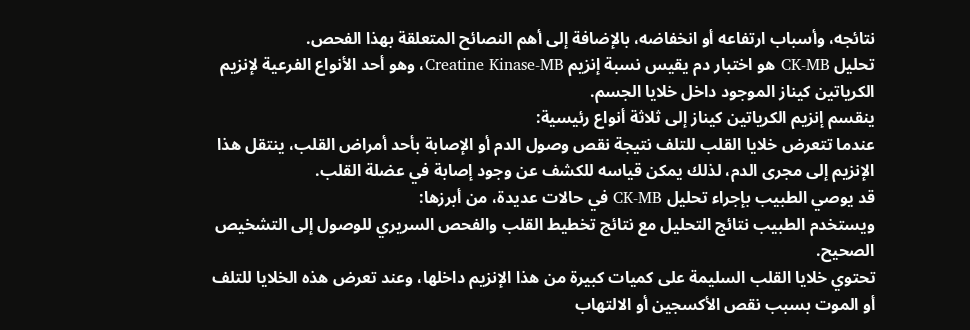نتائجه، وأسباب ارتفاعه أو انخفاضه، بالإضافة إلى أهم النصائح المتعلقة بهذا الفحص.
تحليل CK-MB هو اختبار دم يقيس نسبة إنزيم Creatine Kinase-MB، وهو أحد الأنواع الفرعية لإنزيم الكرياتين كيناز الموجود داخل خلايا الجسم.
ينقسم إنزيم الكرياتين كيناز إلى ثلاثة أنواع رئيسية:
عندما تتعرض خلايا القلب للتلف نتيجة نقص وصول الدم أو الإصابة بأحد أمراض القلب، ينتقل هذا الإنزيم إلى مجرى الدم، لذلك يمكن قياسه للكشف عن وجود إصابة في عضلة القلب.
قد يوصي الطبيب بإجراء تحليل CK-MB في حالات عديدة، من أبرزها:
ويستخدم الطبيب نتائج التحليل مع نتائج تخطيط القلب والفحص السريري للوصول إلى التشخيص الصحيح.
تحتوي خلايا القلب السليمة على كميات كبيرة من هذا الإنزيم داخلها، وعند تعرض هذه الخلايا للتلف أو الموت بسبب نقص الأكسجين أو الالتهاب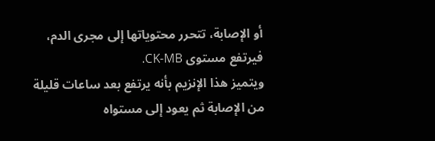أو الإصابة، تتحرر محتوياتها إلى مجرى الدم، فيرتفع مستوى CK-MB.
ويتميز هذا الإنزيم بأنه يرتفع بعد ساعات قليلة من الإصابة ثم يعود إلى مستواه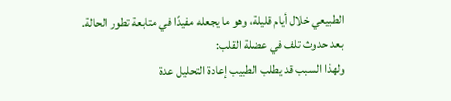الطبيعي خلال أيام قليلة، وهو ما يجعله مفيدًا في متابعة تطور الحالة.
بعد حدوث تلف في عضلة القلب:
ولهذا السبب قد يطلب الطبيب إعادة التحليل عدة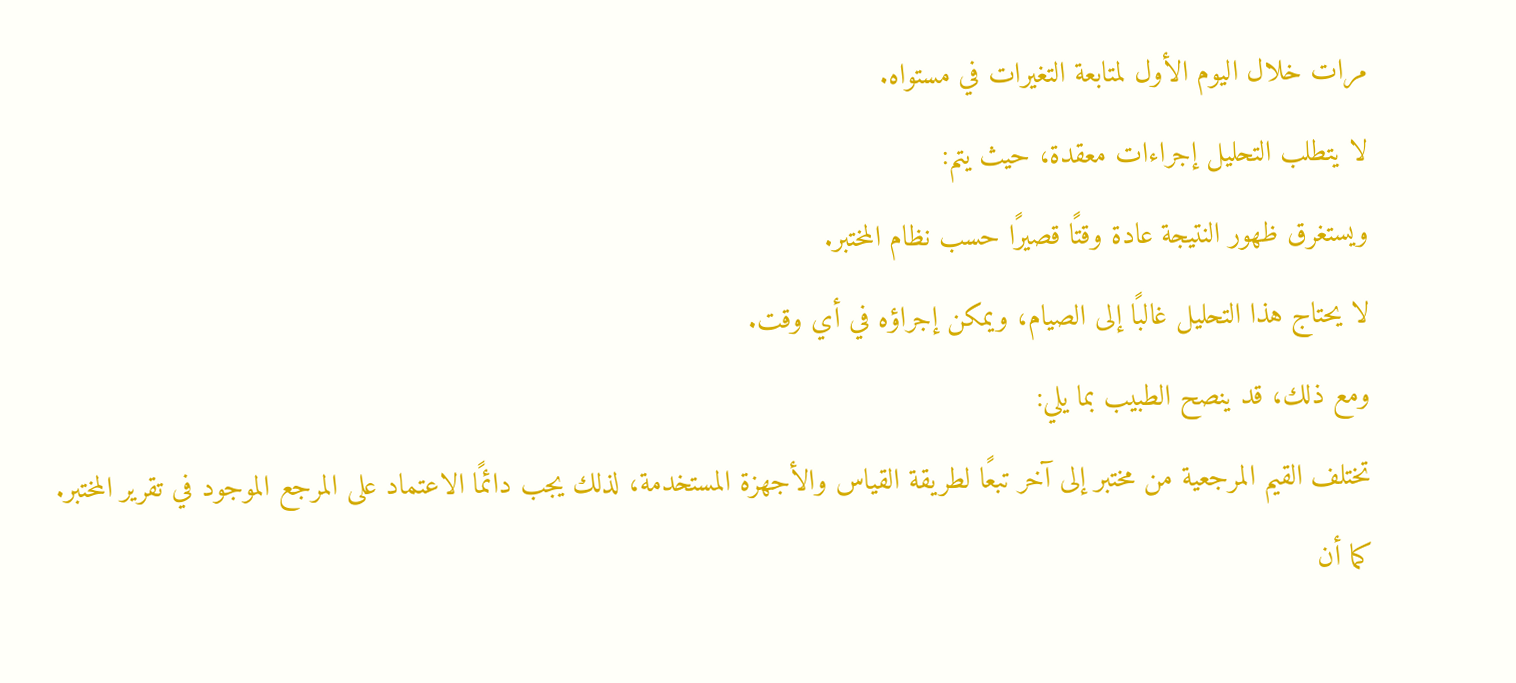مرات خلال اليوم الأول لمتابعة التغيرات في مستواه.
لا يتطلب التحليل إجراءات معقدة، حيث يتم:
ويستغرق ظهور النتيجة عادة وقتًا قصيرًا حسب نظام المختبر.
لا يحتاج هذا التحليل غالبًا إلى الصيام، ويمكن إجراؤه في أي وقت.
ومع ذلك، قد ينصح الطبيب بما يلي:
تختلف القيم المرجعية من مختبر إلى آخر تبعًا لطريقة القياس والأجهزة المستخدمة، لذلك يجب دائمًا الاعتماد على المرجع الموجود في تقرير المختبر.
كما أن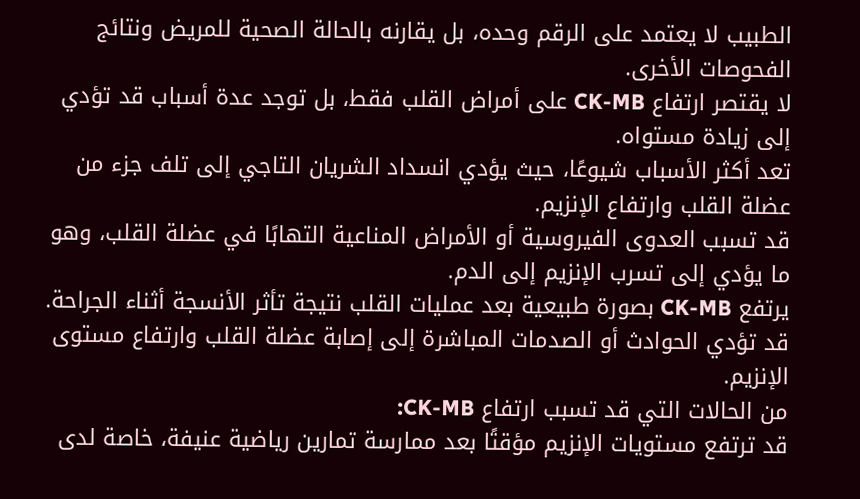الطبيب لا يعتمد على الرقم وحده، بل يقارنه بالحالة الصحية للمريض ونتائج الفحوصات الأخرى.
لا يقتصر ارتفاع CK-MB على أمراض القلب فقط، بل توجد عدة أسباب قد تؤدي إلى زيادة مستواه.
تعد أكثر الأسباب شيوعًا، حيث يؤدي انسداد الشريان التاجي إلى تلف جزء من عضلة القلب وارتفاع الإنزيم.
قد تسبب العدوى الفيروسية أو الأمراض المناعية التهابًا في عضلة القلب، وهو ما يؤدي إلى تسرب الإنزيم إلى الدم.
يرتفع CK-MB بصورة طبيعية بعد عمليات القلب نتيجة تأثر الأنسجة أثناء الجراحة.
قد تؤدي الحوادث أو الصدمات المباشرة إلى إصابة عضلة القلب وارتفاع مستوى الإنزيم.
من الحالات التي قد تسبب ارتفاع CK-MB:
قد ترتفع مستويات الإنزيم مؤقتًا بعد ممارسة تمارين رياضية عنيفة، خاصة لدى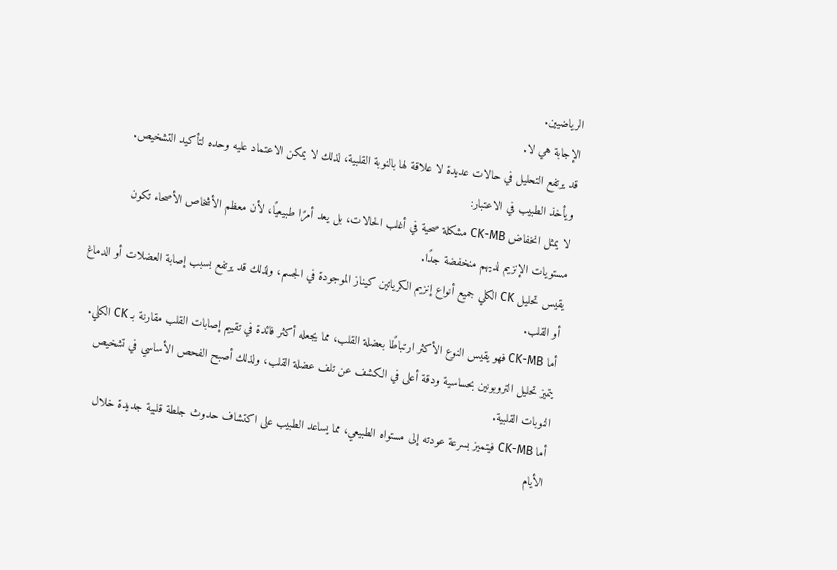الرياضيين.
الإجابة هي لا.
قد يرتفع التحليل في حالات عديدة لا علاقة لها بالنوبة القلبية، لذلك لا يمكن الاعتماد عليه وحده لتأكيد التشخيص.
ويأخذ الطبيب في الاعتبار:
لا يمثل انخفاض CK-MB مشكلة صحية في أغلب الحالات، بل يعد أمرًا طبيعيًا، لأن معظم الأشخاص الأصحاء تكون مستويات الإنزيم لديهم منخفضة جدًا.
يقيس تحليل CK الكلي جميع أنواع إنزيم الكرياتين كيناز الموجودة في الجسم، ولذلك قد يرتفع بسبب إصابة العضلات أو الدماغ أو القلب.
أما CK-MB فهو يقيس النوع الأكثر ارتباطًا بعضلة القلب، مما يجعله أكثر فائدة في تقييم إصابات القلب مقارنة بـ CK الكلي.
يتميز تحليل التروبونين بحساسية ودقة أعلى في الكشف عن تلف عضلة القلب، ولذلك أصبح الفحص الأساسي في تشخيص النوبات القلبية.
أما CK-MB فيتميز بسرعة عودته إلى مستواه الطبيعي، مما يساعد الطبيب على اكتشاف حدوث جلطة قلبية جديدة خلال الأيام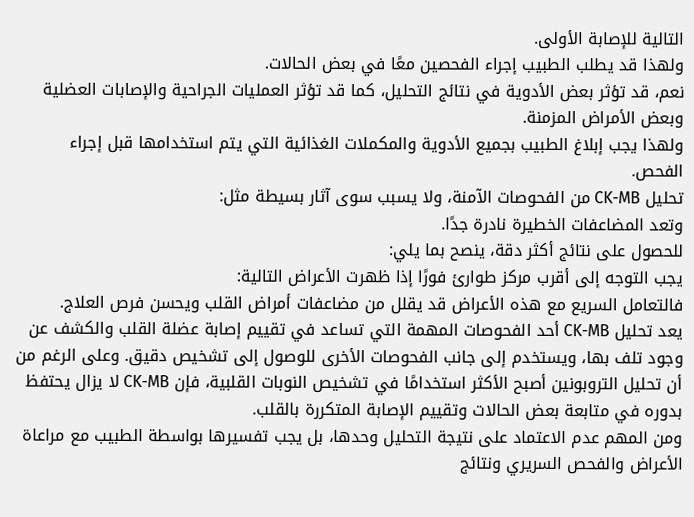التالية للإصابة الأولى.
ولهذا قد يطلب الطبيب إجراء الفحصين معًا في بعض الحالات.
نعم، قد تؤثر بعض الأدوية في نتائج التحليل، كما قد تؤثر العمليات الجراحية والإصابات العضلية وبعض الأمراض المزمنة.
ولهذا يجب إبلاغ الطبيب بجميع الأدوية والمكملات الغذائية التي يتم استخدامها قبل إجراء الفحص.
تحليل CK-MB من الفحوصات الآمنة، ولا يسبب سوى آثار بسيطة مثل:
وتعد المضاعفات الخطيرة نادرة جدًا.
للحصول على نتائج أكثر دقة، ينصح بما يلي:
يجب التوجه إلى أقرب مركز طوارئ فورًا إذا ظهرت الأعراض التالية:
فالتعامل السريع مع هذه الأعراض قد يقلل من مضاعفات أمراض القلب ويحسن فرص العلاج.
يعد تحليل CK-MB أحد الفحوصات المهمة التي تساعد في تقييم إصابة عضلة القلب والكشف عن وجود تلف بها، ويستخدم إلى جانب الفحوصات الأخرى للوصول إلى تشخيص دقيق. وعلى الرغم من أن تحليل التروبونين أصبح الأكثر استخدامًا في تشخيص النوبات القلبية، فإن CK-MB لا يزال يحتفظ بدوره في متابعة بعض الحالات وتقييم الإصابة المتكررة بالقلب.
ومن المهم عدم الاعتماد على نتيجة التحليل وحدها، بل يجب تفسيرها بواسطة الطبيب مع مراعاة الأعراض والفحص السريري ونتائج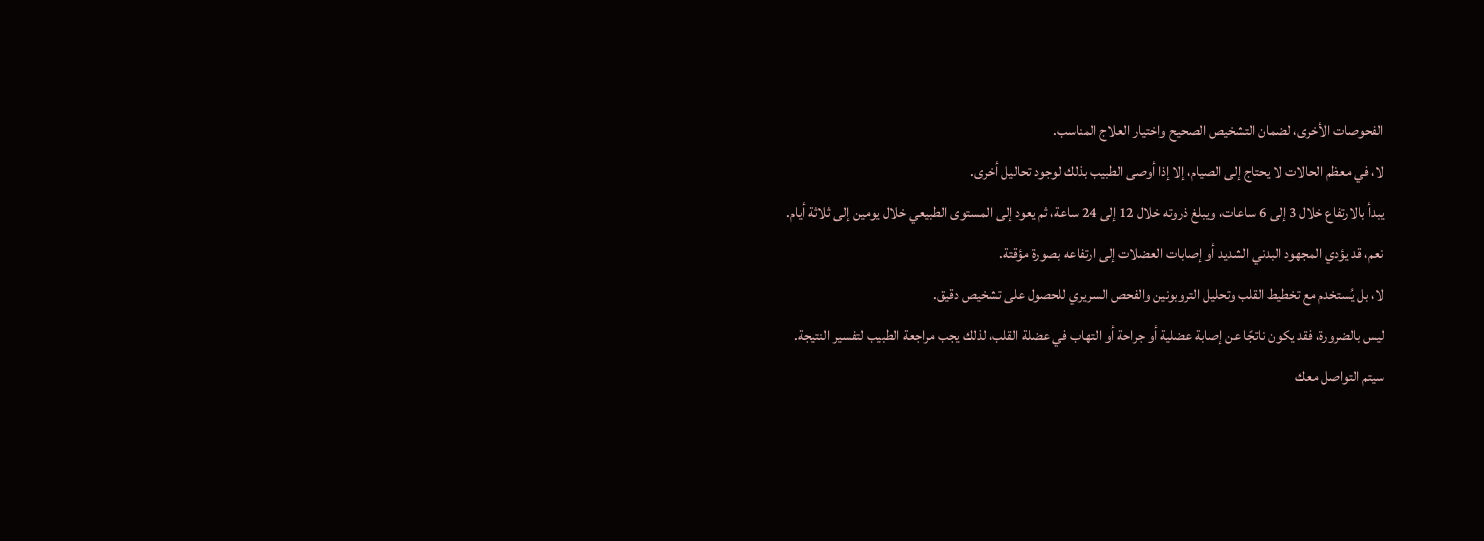الفحوصات الأخرى، لضمان التشخيص الصحيح واختيار العلاج المناسب.
لا، في معظم الحالات لا يحتاج إلى الصيام، إلا إذا أوصى الطبيب بذلك لوجود تحاليل أخرى.
يبدأ بالارتفاع خلال 3 إلى 6 ساعات، ويبلغ ذروته خلال 12 إلى 24 ساعة، ثم يعود إلى المستوى الطبيعي خلال يومين إلى ثلاثة أيام.
نعم، قد يؤدي المجهود البدني الشديد أو إصابات العضلات إلى ارتفاعه بصورة مؤقتة.
لا، بل يُستخدم مع تخطيط القلب وتحليل التروبونين والفحص السريري للحصول على تشخيص دقيق.
ليس بالضرورة، فقد يكون ناتجًا عن إصابة عضلية أو جراحة أو التهاب في عضلة القلب، لذلك يجب مراجعة الطبيب لتفسير النتيجة.
سيتم التواصل معك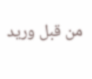من قبل وريد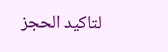لتاكيد الحجز